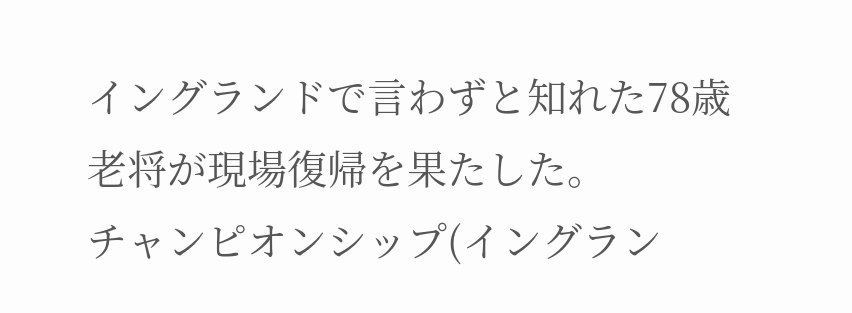イングランドで言わずと知れた78歳老将が現場復帰を果たした。
チャンピオンシップ(イングラン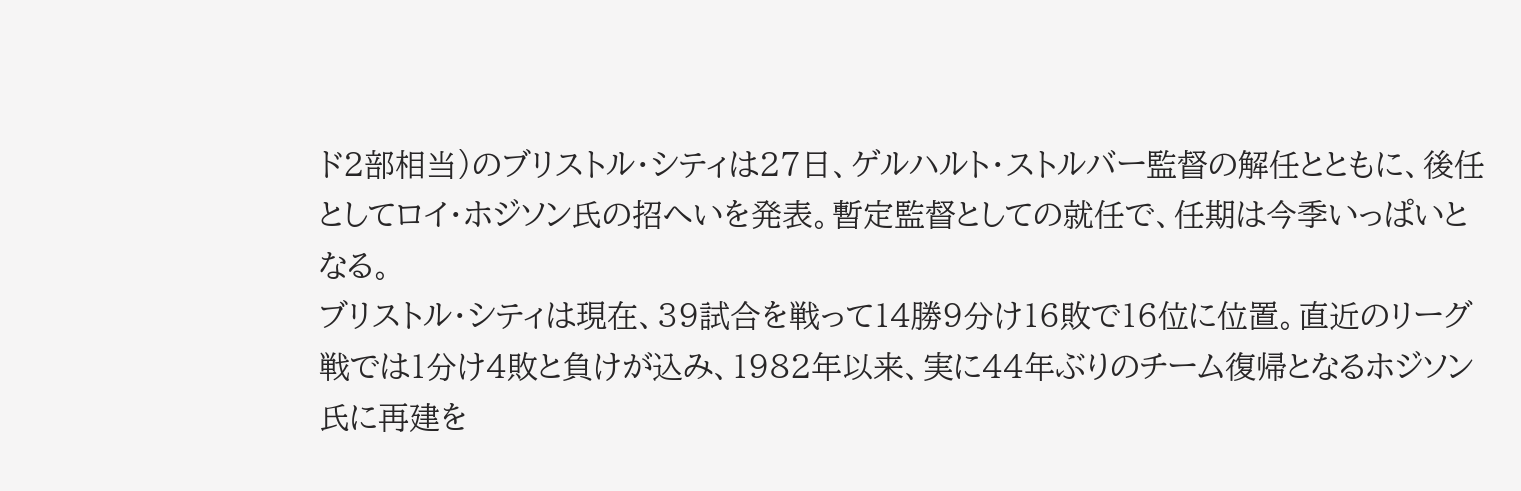ド2部相当)のブリストル・シティは27日、ゲルハルト・ストルバー監督の解任とともに、後任としてロイ・ホジソン氏の招へいを発表。暫定監督としての就任で、任期は今季いっぱいとなる。
ブリストル・シティは現在、39試合を戦って14勝9分け16敗で16位に位置。直近のリーグ戦では1分け4敗と負けが込み、1982年以来、実に44年ぶりのチーム復帰となるホジソン氏に再建を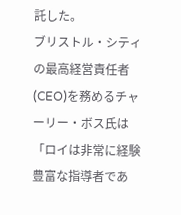託した。
ブリストル・シティの最高経営責任者(CEO)を務めるチャーリー・ボス氏は「ロイは非常に経験豊富な指導者であ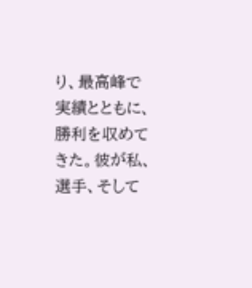り、最高峰で実績とともに、勝利を収めてきた。彼が私、選手、そして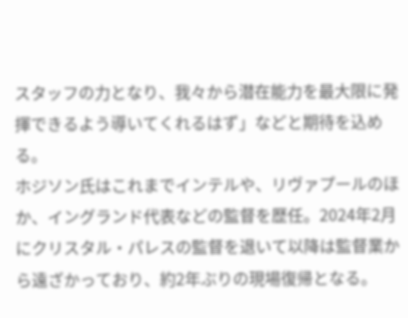スタッフの力となり、我々から潜在能力を最大限に発揮できるよう導いてくれるはず」などと期待を込める。
ホジソン氏はこれまでインテルや、リヴァプールのほか、イングランド代表などの監督を歴任。2024年2月にクリスタル・パレスの監督を退いて以降は監督業から遠ざかっており、約2年ぶりの現場復帰となる。